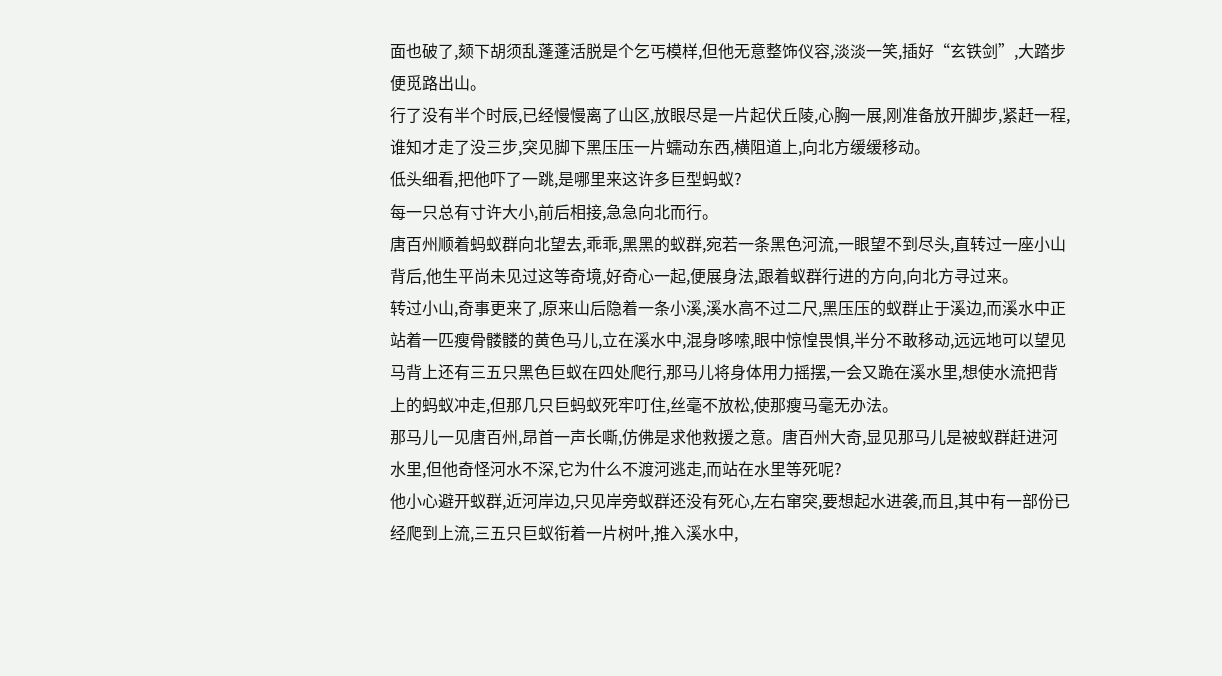面也破了,颏下胡须乱蓬蓬活脱是个乞丐模样,但他无意整饰仪容,淡淡一笑,插好“玄铁剑”,大踏步便觅路出山。
行了没有半个时辰,已经慢慢离了山区,放眼尽是一片起伏丘陵,心胸一展,刚准备放开脚步,紧赶一程,谁知才走了没三步,突见脚下黑压压一片蠕动东西,横阻道上,向北方缓缓移动。
低头细看,把他吓了一跳,是哪里来这许多巨型蚂蚁?
每一只总有寸许大小,前后相接,急急向北而行。
唐百州顺着蚂蚁群向北望去,乖乖,黑黑的蚁群,宛若一条黑色河流,一眼望不到尽头,直转过一座小山背后,他生平尚未见过这等奇境,好奇心一起,便展身法,跟着蚁群行进的方向,向北方寻过来。
转过小山,奇事更来了,原来山后隐着一条小溪,溪水高不过二尺,黑压压的蚁群止于溪边,而溪水中正站着一匹瘦骨髅髅的黄色马儿,立在溪水中,混身哆嗦,眼中惊惶畏惧,半分不敢移动,远远地可以望见马背上还有三五只黑色巨蚁在四处爬行,那马儿将身体用力摇摆,一会又跪在溪水里,想使水流把背上的蚂蚁冲走,但那几只巨蚂蚁死牢叮住,丝毫不放松,使那瘦马毫无办法。
那马儿一见唐百州,昂首一声长嘶,仿佛是求他救援之意。唐百州大奇,显见那马儿是被蚁群赶进河水里,但他奇怪河水不深,它为什么不渡河逃走,而站在水里等死呢?
他小心避开蚁群,近河岸边,只见岸旁蚁群还没有死心,左右窜突,要想起水进袭,而且,其中有一部份已经爬到上流,三五只巨蚁衔着一片树叶,推入溪水中,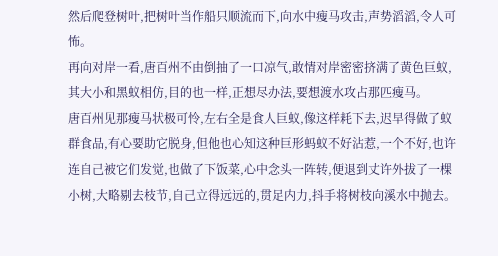然后爬登树叶,把树叶当作船只顺流而下,向水中瘦马攻击,声势滔滔,令人可怖。
再向对岸一看,唐百州不由倒抽了一口凉气,敢情对岸密密挤满了黄色巨蚁,其大小和黑蚁相仿,目的也一样,正想尽办法,要想渡水攻占那匹瘦马。
唐百州见那瘦马状极可怜,左右全是食人巨蚁,像这样耗下去,迟早得做了蚁群食品,有心要助它脱身,但他也心知这种巨形蚂蚁不好沾惹,一个不好,也许连自己被它们发觉,也做了下饭菜,心中念头一阵转,便退到丈许外拔了一棵小树,大略剔去枝节,自己立得远远的,贯足内力,抖手将树枝向溪水中抛去。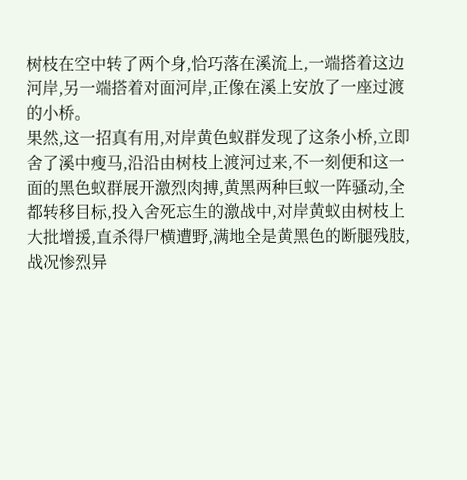树枝在空中转了两个身,恰巧落在溪流上,一端搭着这边河岸,另一端搭着对面河岸,正像在溪上安放了一座过渡的小桥。
果然,这一招真有用,对岸黄色蚁群发现了这条小桥,立即舍了溪中瘦马,沿沿由树枝上渡河过来,不一刻便和这一面的黑色蚁群展开激烈肉搏,黄黑两种巨蚁一阵骚动,全都转移目标,投入舍死忘生的激战中,对岸黄蚁由树枝上大批增援,直杀得尸横遭野,满地全是黄黑色的断腿残肢,战况惨烈异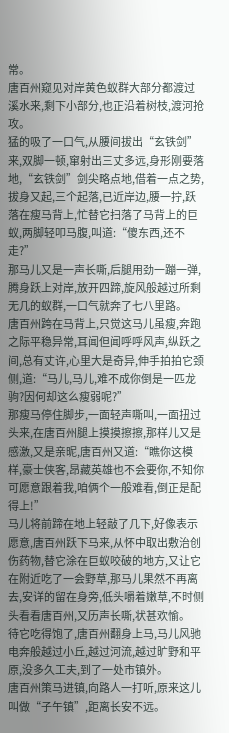常。
唐百州窥见对岸黄色蚁群大部分都渡过溪水来,剩下小部分,也正沿着树枝,渡河抢攻。
猛的吸了一口气,从腰间拔出“玄铁剑”来,双脚一顿,窜射出三丈多远,身形刚要落地,“玄铁剑”剑尖略点地,借着一点之势,拔身又起,三个起落,已近岸边,腰一拧,跃落在瘦马背上,忙替它扫落了马背上的巨蚁,两脚轻叩马腹,叫道:“傻东西,还不走?”
那马儿又是一声长嘶,后腿用劲一蹦一弹,腾身跃上对岸,放开四蹄,旋风般越过所剩无几的蚁群,一口气就奔了七八里路。
唐百州跨在马背上,只觉这马儿虽瘦,奔跑之际平稳异常,耳闻但闻呼呼风声,纵跃之间,总有丈许,心里大是奇异,伸手拍拍它颈侧,道:“马儿,马儿,难不成你倒是一匹龙驹?因何却这么瘦弱呢?”
那瘦马停住脚步,一面轻声嘶叫,一面扭过头来,在唐百州腿上摸摸擦擦,那样儿又是感激,又是亲昵,唐百州又道:“瞧你这模样,豪士侠客,昂藏英雄也不会要你,不知你可愿意跟着我,咱俩个一般难看,倒正是配得上!”
马儿将前蹄在地上轻敲了几下,好像表示愿意,唐百州跃下马来,从怀中取出敷治创伤药物,替它涂在巨蚁咬破的地方,又让它在附近吃了一会野草,那马儿果然不再离去,安详的留在身旁,低头嚼着嫩草,不时侧头看看唐百州,又历声长嘶,状甚欢愉。
待它吃得饱了,唐百州翻身上马,马儿风驰电奔般越过小丘,越过河流,越过旷野和平原,没多久工夫,到了一处市镇外。
唐百州策马进镇,向路人一打听,原来这儿叫做“子午镇”,距离长安不远。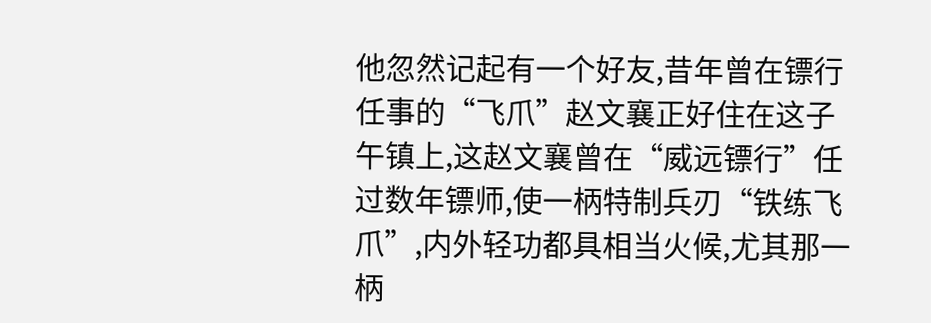他忽然记起有一个好友,昔年曾在镖行任事的“飞爪”赵文襄正好住在这子午镇上,这赵文襄曾在“威远镖行”任过数年镖师,使一柄特制兵刃“铁练飞爪”,内外轻功都具相当火候,尤其那一柄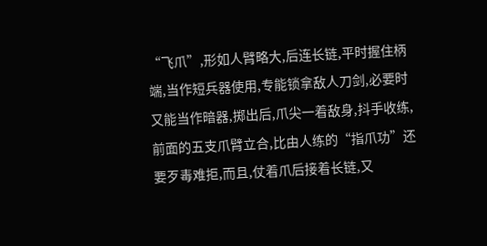“飞爪”,形如人臂略大,后连长链,平时握住柄端,当作短兵器使用,专能锁拿敌人刀剑,必要时又能当作暗器,掷出后,爪尖一着敌身,抖手收练,前面的五支爪臂立合,比由人练的“指爪功”还要歹毒难拒,而且,仗着爪后接着长链,又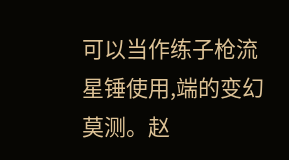可以当作练子枪流星锤使用,端的变幻莫测。赵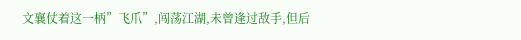文襄仗着这一柄”飞爪”,闯荡江湖,未曾逢过敌手,但后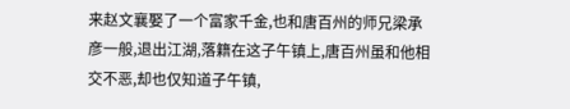来赵文襄娶了一个富家千金,也和唐百州的师兄梁承彦一般,退出江湖,落籍在这子午镇上,唐百州虽和他相交不恶,却也仅知道子午镇,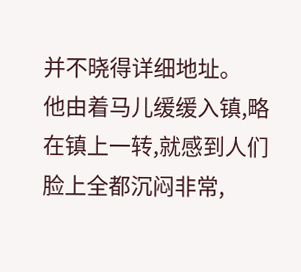并不晓得详细地址。
他由着马儿缓缓入镇,略在镇上一转,就感到人们脸上全都沉闷非常,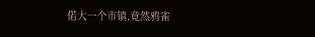偌大一个市镇,竟然鸦雀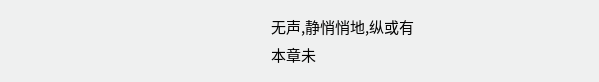无声,静悄悄地,纵或有
本章未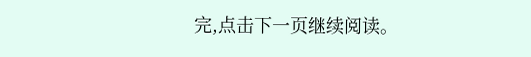完,点击下一页继续阅读。